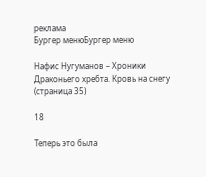реклама
Бургер менюБургер меню

Нафис Нугуманов – Хроники Драконьего хребта. Кровь на снегу (страница 35)

18

Теперь это была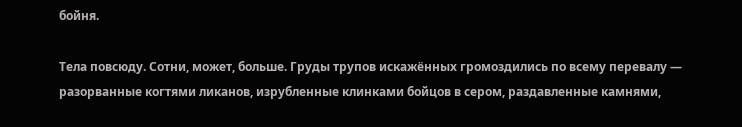бойня.

Тела повсюду. Сотни, может, больше. Груды трупов искажённых громоздились по всему перевалу — разорванные когтями ликанов, изрубленные клинками бойцов в сером, раздавленные камнями,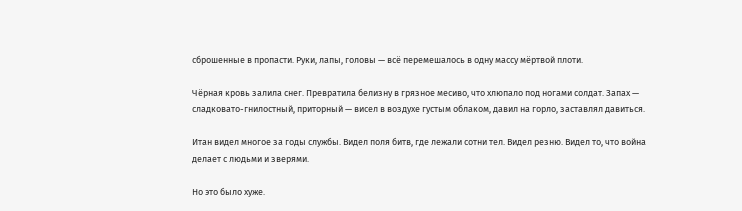сброшенные в пропасти. Руки, лапы, головы — всё перемешалось в одну массу мёртвой плоти.

Чёрная кровь залила снег. Превратила белизну в грязное месиво, что хлюпало под ногами солдат. Запах — сладковато-гнилостный, приторный — висел в воздухе густым облаком, давил на горло, заставлял давиться.

Итан видел многое за годы службы. Видел поля битв, где лежали сотни тел. Видел резню. Видел то, что война делает с людьми и зверями.

Но это было хуже.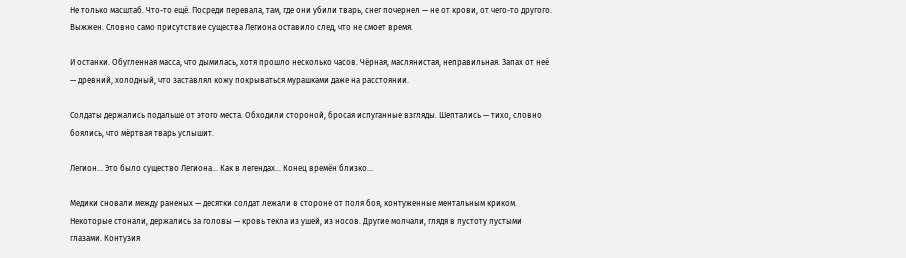Не только масштаб. Что-то ещё. Посреди перевала, там, где они убили тварь, снег почернел — не от крови, от чего-то другого. Выжжен. Словно само присутствие существа Легиона оставило след, что не смоет время.

И останки. Обугленная масса, что дымилась, хотя прошло несколько часов. Чёрная, маслянистая, неправильная. Запах от неё — древний, холодный, что заставлял кожу покрываться мурашками даже на расстоянии.

Солдаты держались подальше от этого места. Обходили стороной, бросая испуганные взгляды. Шептались — тихо, словно боялись, что мёртвая тварь услышит.

Легион... Это было существо Легиона... Как в легендах... Конец времён близко...

Медики сновали между раненых — десятки солдат лежали в стороне от поля боя, контуженные ментальным криком. Некоторые стонали, держались за головы — кровь текла из ушей, из носов. Другие молчали, глядя в пустоту пустыми глазами. Контузия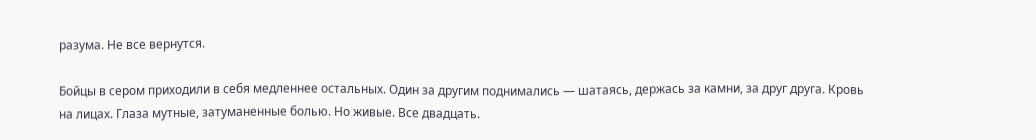разума. Не все вернутся.

Бойцы в сером приходили в себя медленнее остальных. Один за другим поднимались — шатаясь, держась за камни, за друг друга. Кровь на лицах. Глаза мутные, затуманенные болью. Но живые. Все двадцать.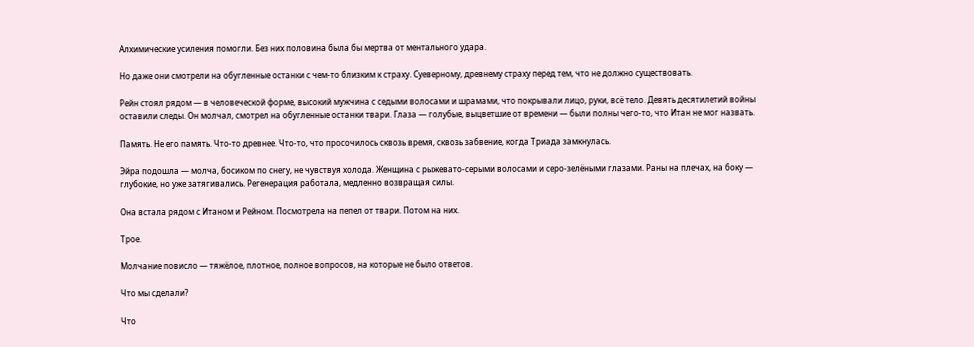Алхимические усиления помогли. Без них половина была бы мертва от ментального удара.

Но даже они смотрели на обугленные останки с чем-то близким к страху. Суеверному, древнему страху перед тем, что не должно существовать.

Рейн стоял рядом — в человеческой форме, высокий мужчина с седыми волосами и шрамами, что покрывали лицо, руки, всё тело. Девять десятилетий войны оставили следы. Он молчал, смотрел на обугленные останки твари. Глаза — голубые, выцветшие от времени — были полны чего-то, что Итан не мог назвать.

Память. Не его память. Что-то древнее. Что-то, что просочилось сквозь время, сквозь забвение, когда Триада замкнулась.

Эйра подошла — молча, босиком по снегу, не чувствуя холода. Женщина с рыжевато-серыми волосами и серо-зелёными глазами. Раны на плечах, на боку — глубокие, но уже затягивались. Регенерация работала, медленно возвращая силы.

Она встала рядом с Итаном и Рейном. Посмотрела на пепел от твари. Потом на них.

Трое.

Молчание повисло — тяжёлое, плотное, полное вопросов, на которые не было ответов.

Что мы сделали?

Что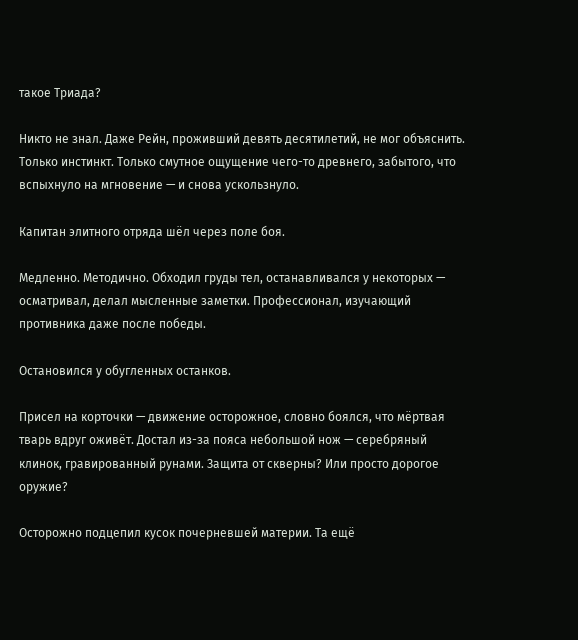такое Триада?

Никто не знал. Даже Рейн, проживший девять десятилетий, не мог объяснить. Только инстинкт. Только смутное ощущение чего-то древнего, забытого, что вспыхнуло на мгновение — и снова ускользнуло.

Капитан элитного отряда шёл через поле боя.

Медленно. Методично. Обходил груды тел, останавливался у некоторых — осматривал, делал мысленные заметки. Профессионал, изучающий противника даже после победы.

Остановился у обугленных останков.

Присел на корточки — движение осторожное, словно боялся, что мёртвая тварь вдруг оживёт. Достал из-за пояса небольшой нож — серебряный клинок, гравированный рунами. Защита от скверны? Или просто дорогое оружие?

Осторожно подцепил кусок почерневшей материи. Та ещё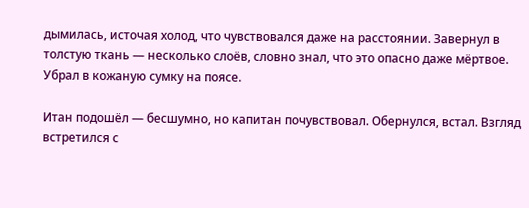дымилась, источая холод, что чувствовался даже на расстоянии. Завернул в толстую ткань — несколько слоёв, словно знал, что это опасно даже мёртвое. Убрал в кожаную сумку на поясе.

Итан подошёл — бесшумно, но капитан почувствовал. Обернулся, встал. Взгляд встретился с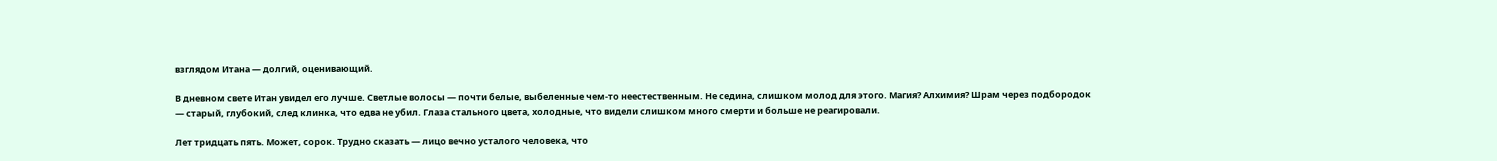взглядом Итана — долгий, оценивающий.

В дневном свете Итан увидел его лучше. Светлые волосы — почти белые, выбеленные чем-то неестественным. Не седина, слишком молод для этого. Магия? Алхимия? Шрам через подбородок — старый, глубокий, след клинка, что едва не убил. Глаза стального цвета, холодные, что видели слишком много смерти и больше не реагировали.

Лет тридцать пять. Может, сорок. Трудно сказать — лицо вечно усталого человека, что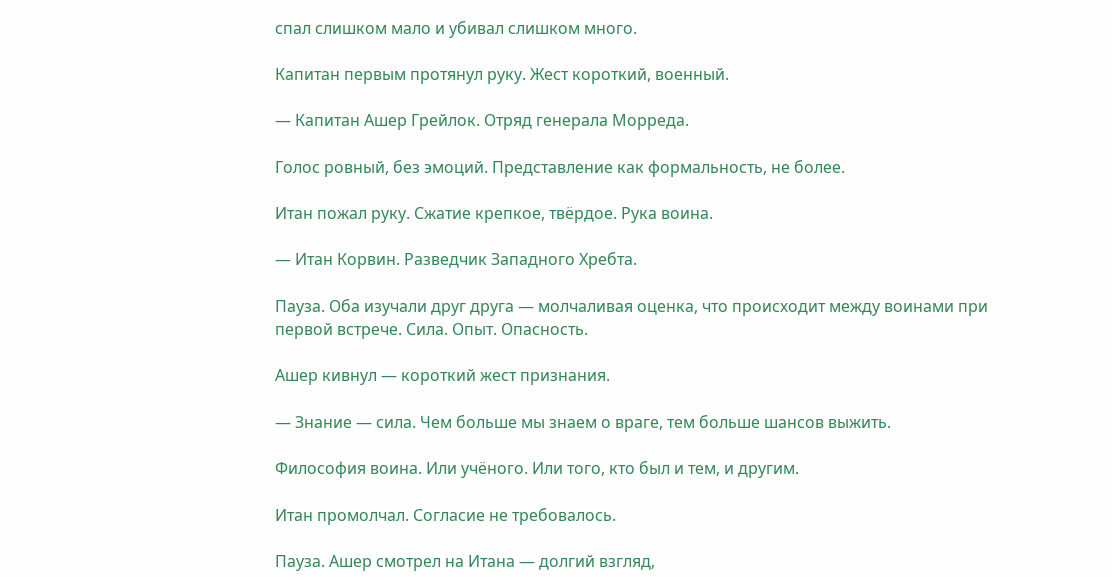спал слишком мало и убивал слишком много.

Капитан первым протянул руку. Жест короткий, военный.

— Капитан Ашер Грейлок. Отряд генерала Морреда.

Голос ровный, без эмоций. Представление как формальность, не более.

Итан пожал руку. Сжатие крепкое, твёрдое. Рука воина.

— Итан Корвин. Разведчик Западного Хребта.

Пауза. Оба изучали друг друга — молчаливая оценка, что происходит между воинами при первой встрече. Сила. Опыт. Опасность.

Ашер кивнул — короткий жест признания.

— Знание — сила. Чем больше мы знаем о враге, тем больше шансов выжить.

Философия воина. Или учёного. Или того, кто был и тем, и другим.

Итан промолчал. Согласие не требовалось.

Пауза. Ашер смотрел на Итана — долгий взгляд,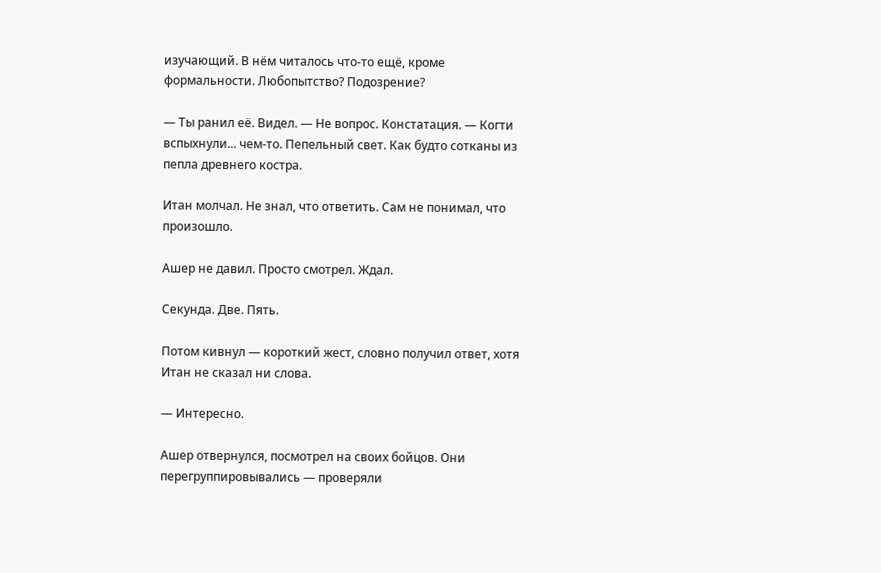изучающий. В нём читалось что-то ещё, кроме формальности. Любопытство? Подозрение?

— Ты ранил её. Видел. — Не вопрос. Констатация. — Когти вспыхнули... чем-то. Пепельный свет. Как будто сотканы из пепла древнего костра.

Итан молчал. Не знал, что ответить. Сам не понимал, что произошло.

Ашер не давил. Просто смотрел. Ждал.

Секунда. Две. Пять.

Потом кивнул — короткий жест, словно получил ответ, хотя Итан не сказал ни слова.

— Интересно.

Ашер отвернулся, посмотрел на своих бойцов. Они перегруппировывались — проверяли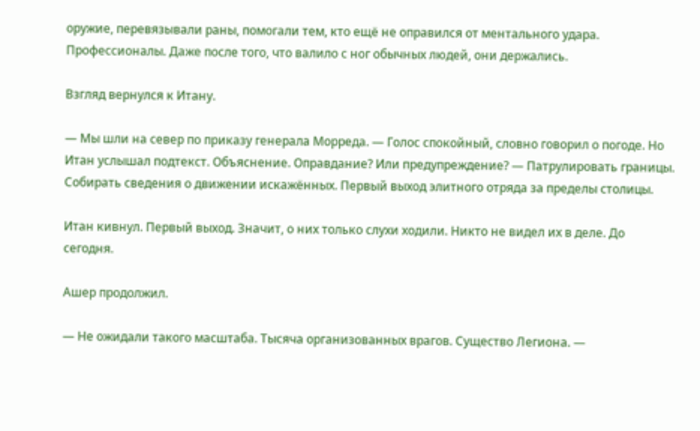оружие, перевязывали раны, помогали тем, кто ещё не оправился от ментального удара. Профессионалы. Даже после того, что валило с ног обычных людей, они держались.

Взгляд вернулся к Итану.

— Мы шли на север по приказу генерала Морреда. — Голос спокойный, словно говорил о погоде. Но Итан услышал подтекст. Объяснение. Оправдание? Или предупреждение? — Патрулировать границы. Собирать сведения о движении искажённых. Первый выход элитного отряда за пределы столицы.

Итан кивнул. Первый выход. Значит, о них только слухи ходили. Никто не видел их в деле. До сегодня.

Ашер продолжил.

— Не ожидали такого масштаба. Тысяча организованных врагов. Существо Легиона. —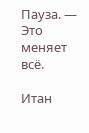Пауза. — Это меняет всё.

Итан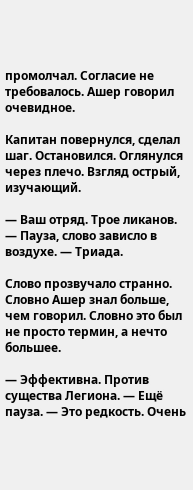промолчал. Согласие не требовалось. Ашер говорил очевидное.

Капитан повернулся, сделал шаг. Остановился. Оглянулся через плечо. Взгляд острый, изучающий.

— Ваш отряд. Трое ликанов. — Пауза, слово зависло в воздухе. — Триада.

Слово прозвучало странно. Словно Ашер знал больше, чем говорил. Словно это был не просто термин, а нечто большее.

— Эффективна. Против существа Легиона. — Ещё пауза. — Это редкость. Очень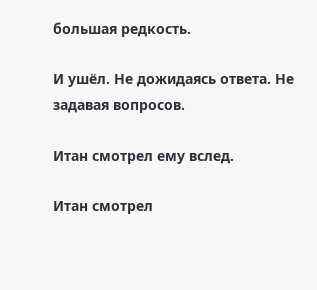большая редкость.

И ушёл. Не дожидаясь ответа. Не задавая вопросов.

Итан смотрел ему вслед.

Итан смотрел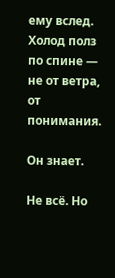ему вслед. Холод полз по спине — не от ветра, от понимания.

Он знает.

Не всё. Но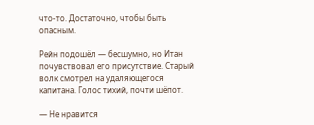что-то. Достаточно, чтобы быть опасным.

Рейн подошёл — бесшумно, но Итан почувствовал его присутствие. Старый волк смотрел на удаляющегося капитана. Голос тихий, почти шёпот.

— Не нравится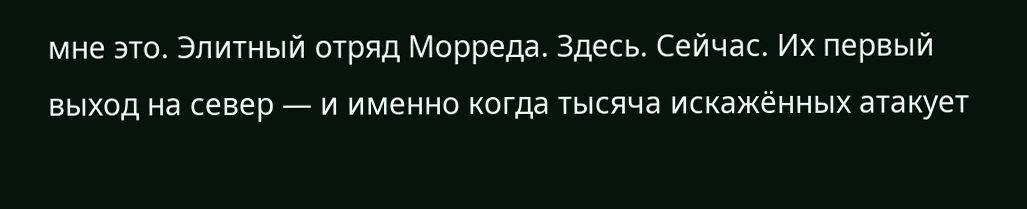мне это. Элитный отряд Морреда. Здесь. Сейчас. Их первый выход на север — и именно когда тысяча искажённых атакует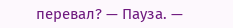перевал? — Пауза. —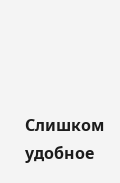Слишком удобное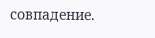совпадение.